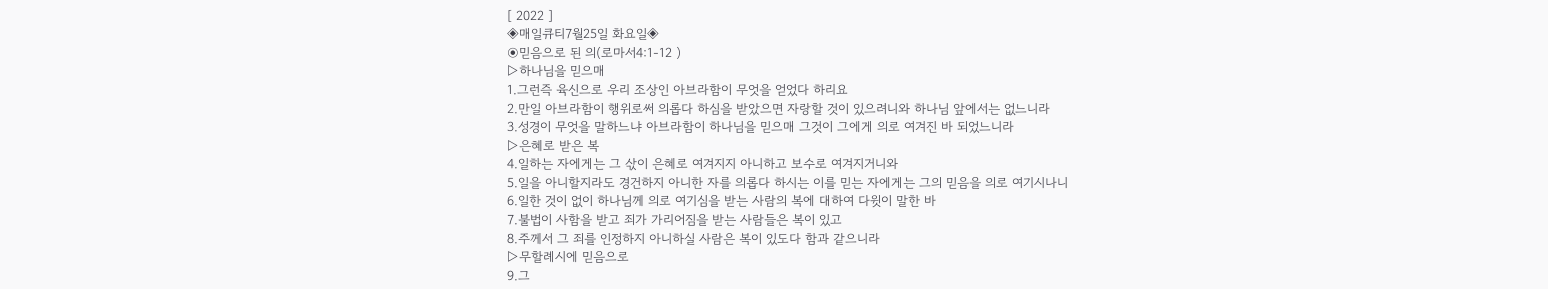[ 2022 ]
◈매일큐티7월25일 화요일◈
◉믿음으로 된 의(로마서4:1-12 )
▷하나님을 믿으매
1.그런즉 육신으로 우리 조상인 아브라함이 무엇을 얻었다 하리요
2.만일 아브라함이 행위로써 의롭다 하심을 받았으면 자랑할 것이 있으려니와 하나님 앞에서는 없느니라
3.성경이 무엇을 말하느냐 아브라함이 하나님을 믿으매 그것이 그에게 의로 여겨진 바 되었느니라
▷은혜로 받은 복
4.일하는 자에게는 그 삯이 은혜로 여겨지지 아니하고 보수로 여겨지거니와
5.일을 아니할지라도 경건하지 아니한 자를 의롭다 하시는 이를 믿는 자에게는 그의 믿음을 의로 여기시나니
6.일한 것이 없이 하나님께 의로 여기심을 받는 사람의 복에 대하여 다윗이 말한 바
7.불법이 사함을 받고 죄가 가리어짐을 받는 사람들은 복이 있고
8.주께서 그 죄를 인정하지 아니하실 사람은 복이 있도다 함과 같으니라
▷무할례시에 믿음으로
9.그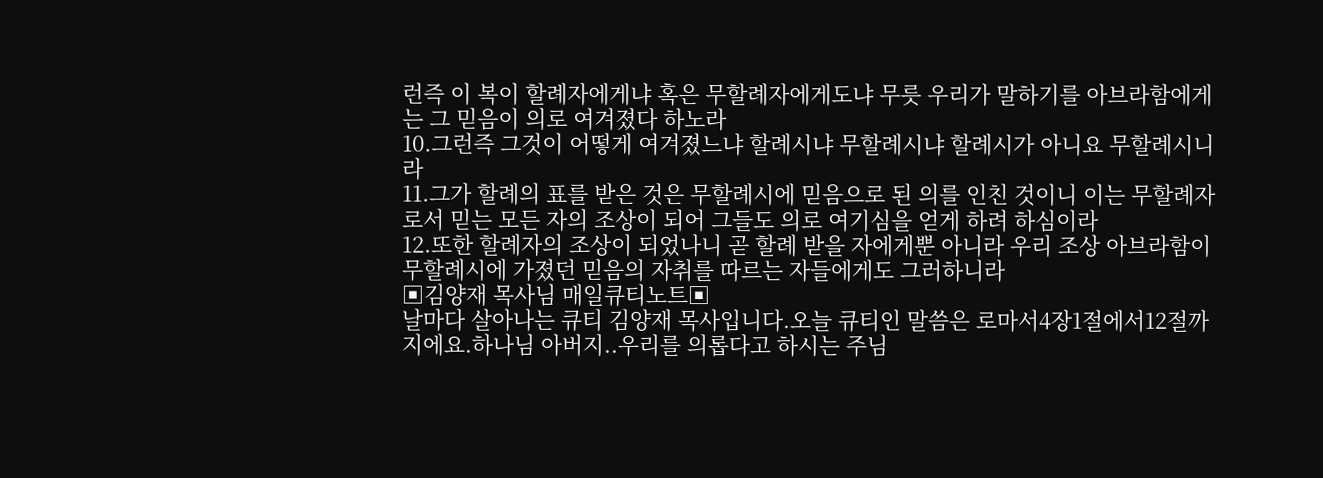런즉 이 복이 할례자에게냐 혹은 무할례자에게도냐 무릇 우리가 말하기를 아브라함에게는 그 믿음이 의로 여겨졌다 하노라
10.그런즉 그것이 어떻게 여겨졌느냐 할례시냐 무할례시냐 할례시가 아니요 무할례시니라
11.그가 할례의 표를 받은 것은 무할례시에 믿음으로 된 의를 인친 것이니 이는 무할례자로서 믿는 모든 자의 조상이 되어 그들도 의로 여기심을 얻게 하려 하심이라
12.또한 할례자의 조상이 되었나니 곧 할례 받을 자에게뿐 아니라 우리 조상 아브라함이 무할례시에 가졌던 믿음의 자취를 따르는 자들에게도 그러하니라
▣김양재 목사님 매일큐티노트▣
날마다 살아나는 큐티 김양재 목사입니다.오늘 큐티인 말씀은 로마서4장1절에서12절까지에요.하나님 아버지..우리를 의롭다고 하시는 주님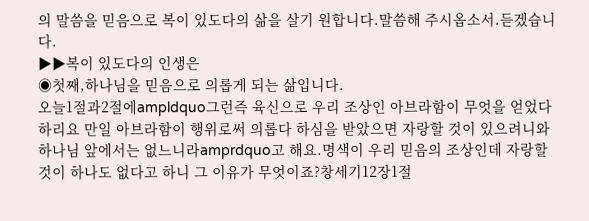의 말씀을 믿음으로 복이 있도다의 삶을 살기 원합니다.말씀해 주시옵소서.듣겠습니다.
▶▶복이 있도다의 인생은
◉첫째,하나님을 믿음으로 의롭게 되는 삶입니다.
오늘1절과2절에ampldquo그런즉 육신으로 우리 조상인 아브라함이 무엇을 얻었다 하리요 만일 아브라함이 행위로써 의롭다 하심을 받았으면 자랑할 것이 있으려니와 하나님 앞에서는 없느니라amprdquo고 해요.명색이 우리 믿음의 조상인데 자랑할 것이 하나도 없다고 하니 그 이유가 무엇이죠?창세기12장1절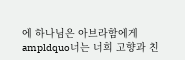에 하나님은 아브라함에게ampldquo너는 너희 고향과 친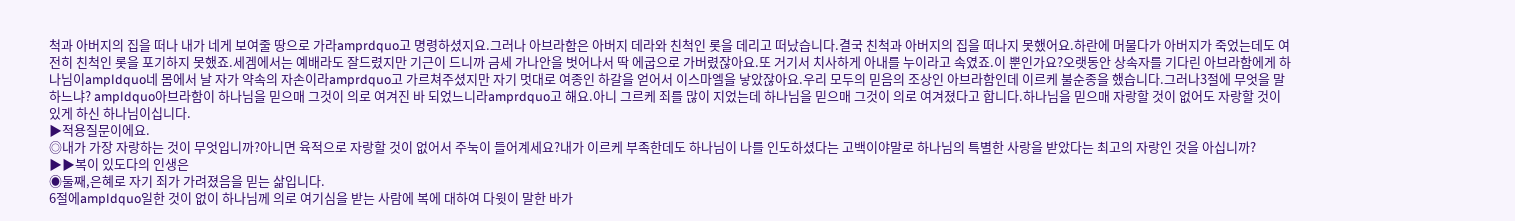척과 아버지의 집을 떠나 내가 네게 보여줄 땅으로 가라amprdquo고 명령하셨지요.그러나 아브라함은 아버지 데라와 친척인 롯을 데리고 떠났습니다.결국 친척과 아버지의 집을 떠나지 못했어요.하란에 머물다가 아버지가 죽었는데도 여전히 친척인 롯을 포기하지 못했죠.세겜에서는 예배라도 잘드렸지만 기근이 드니까 금세 가나안을 벗어나서 딱 에굽으로 가버렸잖아요.또 거기서 치사하게 아내를 누이라고 속였죠.이 뿐인가요?오랫동안 상속자를 기다린 아브라함에게 하나님이ampldquo네 몸에서 날 자가 약속의 자손이라amprdquo고 가르쳐주셨지만 자기 멋대로 여종인 하갈을 얻어서 이스마엘을 낳았잖아요.우리 모두의 믿음의 조상인 아브라함인데 이르케 불순종을 했습니다.그러나3절에 무엇을 말하느냐? ampldquo아브라함이 하나님을 믿으매 그것이 의로 여겨진 바 되었느니라amprdquo고 해요.아니 그르케 죄를 많이 지었는데 하나님을 믿으매 그것이 의로 여겨졌다고 합니다.하나님을 믿으매 자랑할 것이 없어도 자랑할 것이 있게 하신 하나님이십니다.
▶적용질문이에요.
◎내가 가장 자랑하는 것이 무엇입니까?아니면 육적으로 자랑할 것이 없어서 주눅이 들어계세요?내가 이르케 부족한데도 하나님이 나를 인도하셨다는 고백이야말로 하나님의 특별한 사랑을 받았다는 최고의 자랑인 것을 아십니까?
▶▶복이 있도다의 인생은
◉둘째,은혜로 자기 죄가 가려졌음을 믿는 삶입니다.
6절에ampldquo일한 것이 없이 하나님께 의로 여기심을 받는 사람에 복에 대하여 다윗이 말한 바가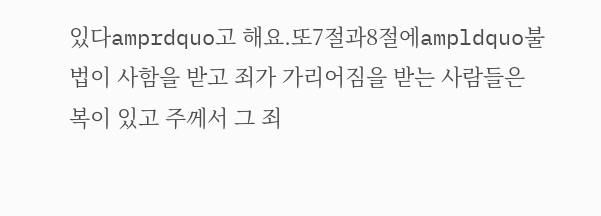있다amprdquo고 해요.또7절과8절에ampldquo불법이 사함을 받고 죄가 가리어짐을 받는 사람들은 복이 있고 주께서 그 죄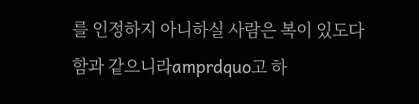를 인정하지 아니하실 사람은 복이 있도다 함과 같으니라amprdquo고 하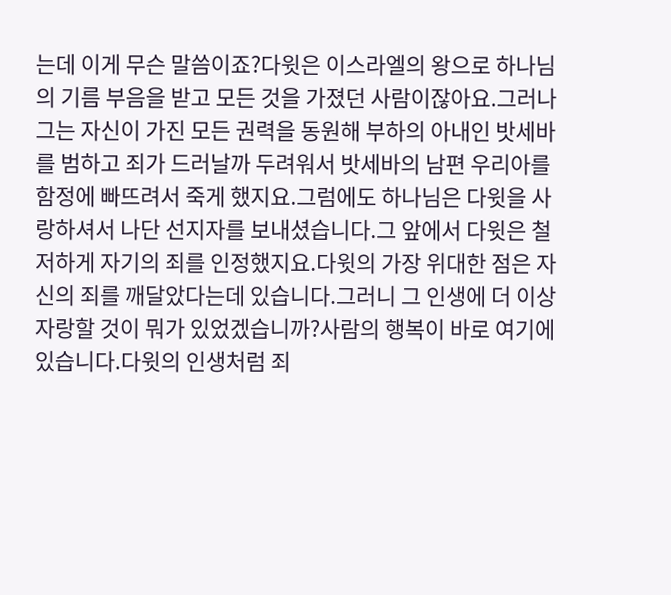는데 이게 무슨 말씀이죠?다윗은 이스라엘의 왕으로 하나님의 기름 부음을 받고 모든 것을 가졌던 사람이잖아요.그러나 그는 자신이 가진 모든 권력을 동원해 부하의 아내인 밧세바를 범하고 죄가 드러날까 두려워서 밧세바의 남편 우리아를 함정에 빠뜨려서 죽게 했지요.그럼에도 하나님은 다윗을 사랑하셔서 나단 선지자를 보내셨습니다.그 앞에서 다윗은 철저하게 자기의 죄를 인정했지요.다윗의 가장 위대한 점은 자신의 죄를 깨달았다는데 있습니다.그러니 그 인생에 더 이상 자랑할 것이 뭐가 있었겠습니까?사람의 행복이 바로 여기에 있습니다.다윗의 인생처럼 죄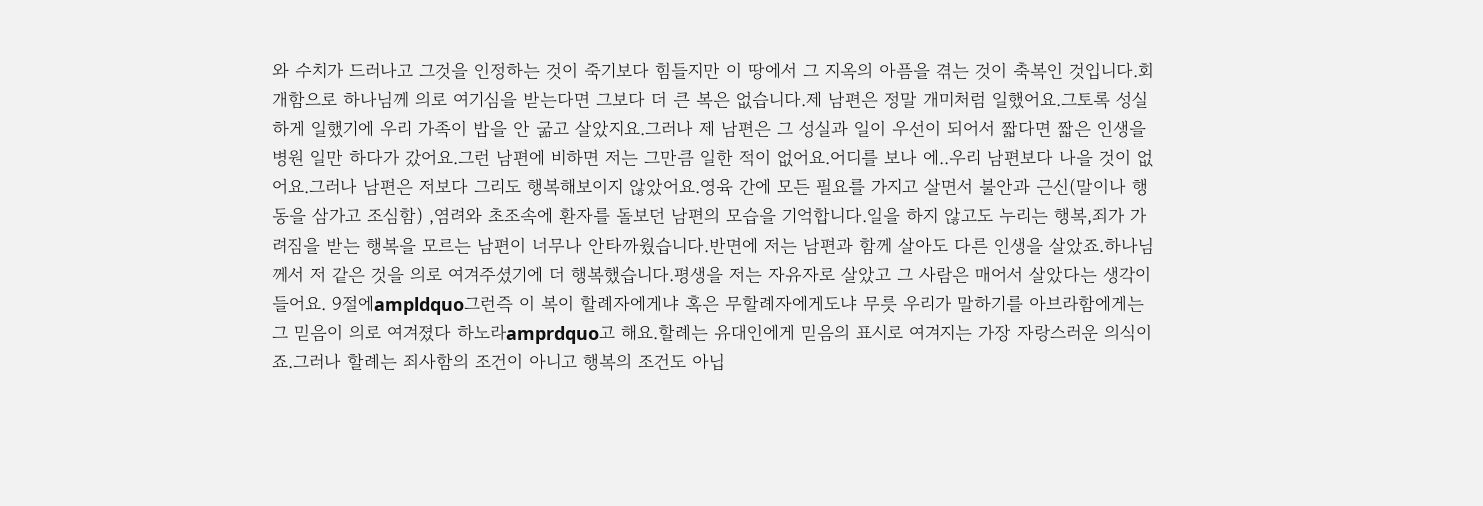와 수치가 드러나고 그것을 인정하는 것이 죽기보다 힘들지만 이 땅에서 그 지옥의 아픔을 겪는 것이 축복인 것입니다.회개함으로 하나님께 의로 여기심을 받는다면 그보다 더 큰 복은 없습니다.제 남편은 정말 개미처럼 일했어요.그토록 성실하게 일했기에 우리 가족이 밥을 안 굶고 살았지요.그러나 제 남편은 그 성실과 일이 우선이 되어서 짧다면 짧은 인생을 병원 일만 하다가 갔어요.그런 남편에 비하면 저는 그만큼 일한 적이 없어요.어디를 보나 에..우리 남편보다 나을 것이 없어요.그러나 남편은 저보다 그리도 행복해보이지 않았어요.영육 간에 모든 필요를 가지고 살면서 불안과 근신(말이나 행동을 삼가고 조심함) ,염려와 초조속에 환자를 돌보던 남편의 모습을 기억합니다.일을 하지 않고도 누리는 행복,죄가 가려짐을 받는 행복을 모르는 남편이 너무나 안타까웠습니다.반면에 저는 남편과 함께 살아도 다른 인생을 살았죠.하나님께서 저 같은 것을 의로 여겨주셨기에 더 행복했습니다.평생을 저는 자유자로 살았고 그 사람은 매어서 살았다는 생각이 들어요. 9절에ampldquo그런즉 이 복이 할례자에게냐 혹은 무할례자에게도냐 무릇 우리가 말하기를 아브라함에게는 그 믿음이 의로 여겨졌다 하노라amprdquo고 해요.할례는 유대인에게 믿음의 표시로 여겨지는 가장 자랑스러운 의식이죠.그러나 할례는 죄사함의 조건이 아니고 행복의 조건도 아닙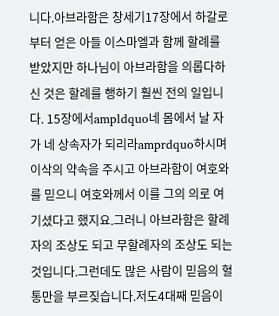니다.아브라함은 창세기17장에서 하갈로부터 얻은 아들 이스마엘과 함께 할례를 받았지만 하나님이 아브라함을 의롭다하신 것은 할례를 행하기 훨씬 전의 일입니다. 15장에서ampldquo네 몸에서 날 자가 네 상속자가 되리라amprdquo하시며 이삭의 약속을 주시고 아브라함이 여호와를 믿으니 여호와께서 이를 그의 의로 여기셨다고 했지요.그러니 아브라함은 할례자의 조상도 되고 무할례자의 조상도 되는 것입니다.그런데도 많은 사람이 믿음의 혈통만을 부르짖습니다.저도4대째 믿음이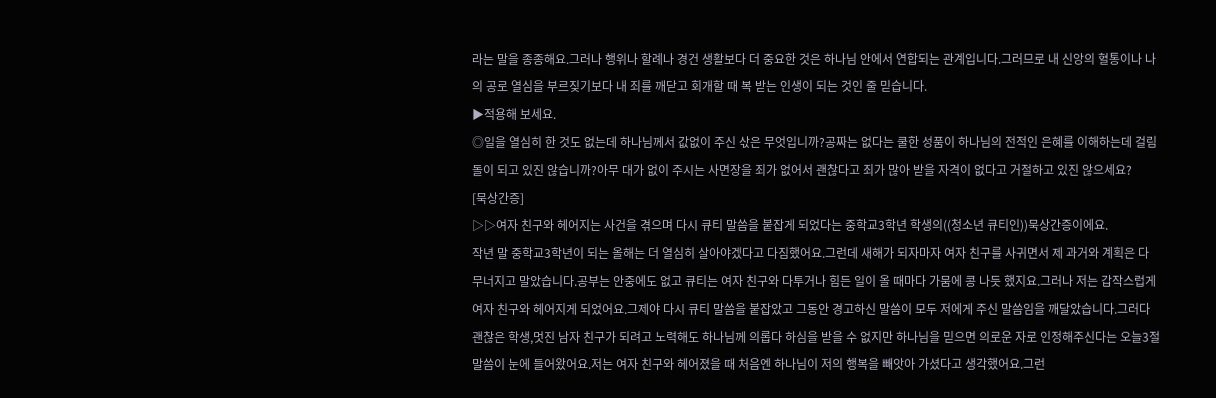라는 말을 종종해요.그러나 행위나 할례나 경건 생활보다 더 중요한 것은 하나님 안에서 연합되는 관계입니다.그러므로 내 신앙의 혈통이나 나의 공로 열심을 부르짖기보다 내 죄를 깨닫고 회개할 때 복 받는 인생이 되는 것인 줄 믿습니다.
▶적용해 보세요.
◎일을 열심히 한 것도 없는데 하나님께서 값없이 주신 삯은 무엇입니까?공짜는 없다는 쿨한 성품이 하나님의 전적인 은혜를 이해하는데 걸림돌이 되고 있진 않습니까?아무 대가 없이 주시는 사면장을 죄가 없어서 괜찮다고 죄가 많아 받을 자격이 없다고 거절하고 있진 않으세요?
[묵상간증]
▷▷여자 친구와 헤어지는 사건을 겪으며 다시 큐티 말씀을 붙잡게 되었다는 중학교3학년 학생의((청소년 큐티인))묵상간증이에요.
작년 말 중학교3학년이 되는 올해는 더 열심히 살아야겠다고 다짐했어요.그런데 새해가 되자마자 여자 친구를 사귀면서 제 과거와 계획은 다 무너지고 말았습니다.공부는 안중에도 없고 큐티는 여자 친구와 다투거나 힘든 일이 올 때마다 가뭄에 콩 나듯 했지요.그러나 저는 갑작스럽게 여자 친구와 헤어지게 되었어요.그제야 다시 큐티 말씀을 붙잡았고 그동안 경고하신 말씀이 모두 저에게 주신 말씀임을 깨달았습니다.그러다 괜찮은 학생,멋진 남자 친구가 되려고 노력해도 하나님께 의롭다 하심을 받을 수 없지만 하나님을 믿으면 의로운 자로 인정해주신다는 오늘3절 말씀이 눈에 들어왔어요.저는 여자 친구와 헤어졌을 때 처음엔 하나님이 저의 행복을 빼앗아 가셨다고 생각했어요.그런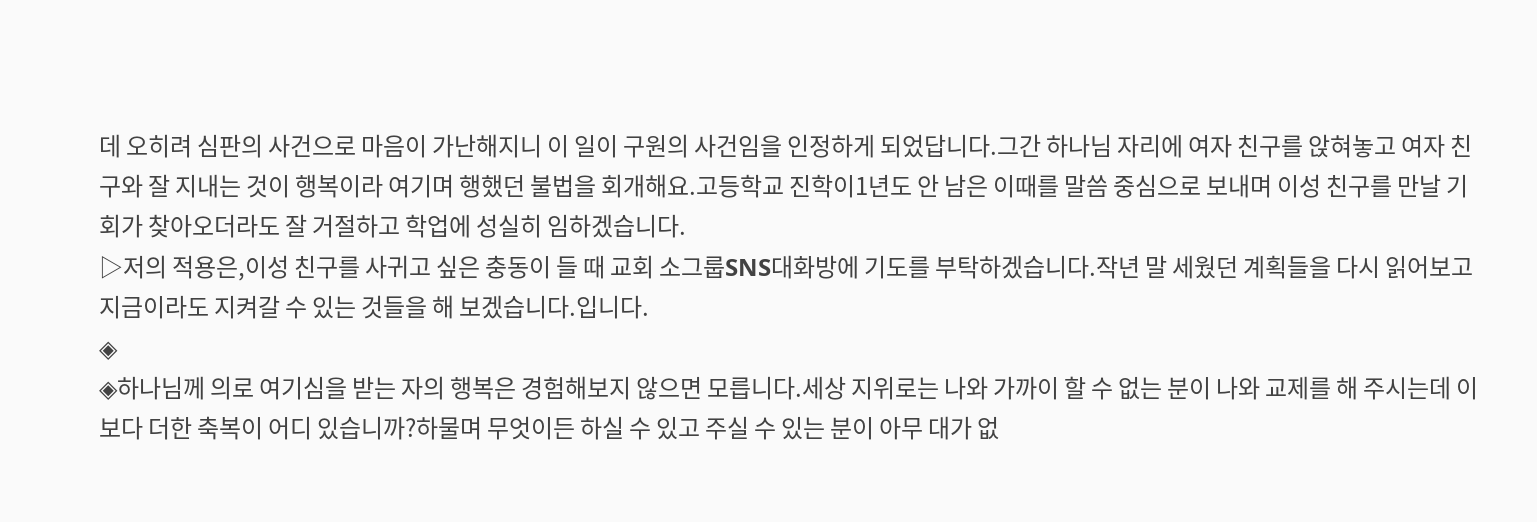데 오히려 심판의 사건으로 마음이 가난해지니 이 일이 구원의 사건임을 인정하게 되었답니다.그간 하나님 자리에 여자 친구를 앉혀놓고 여자 친구와 잘 지내는 것이 행복이라 여기며 행했던 불법을 회개해요.고등학교 진학이1년도 안 남은 이때를 말씀 중심으로 보내며 이성 친구를 만날 기회가 찾아오더라도 잘 거절하고 학업에 성실히 임하겠습니다.
▷저의 적용은,이성 친구를 사귀고 싶은 충동이 들 때 교회 소그룹SNS대화방에 기도를 부탁하겠습니다.작년 말 세웠던 계획들을 다시 읽어보고 지금이라도 지켜갈 수 있는 것들을 해 보겠습니다.입니다.
◈
◈하나님께 의로 여기심을 받는 자의 행복은 경험해보지 않으면 모릅니다.세상 지위로는 나와 가까이 할 수 없는 분이 나와 교제를 해 주시는데 이보다 더한 축복이 어디 있습니까?하물며 무엇이든 하실 수 있고 주실 수 있는 분이 아무 대가 없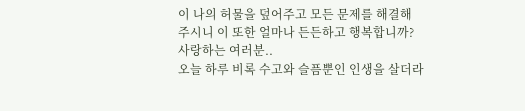이 나의 허물을 덮어주고 모든 문제를 해결해 주시니 이 또한 얼마나 든든하고 행복합니까?
사랑하는 여러분..
오늘 하루 비록 수고와 슬픔뿐인 인생을 살더라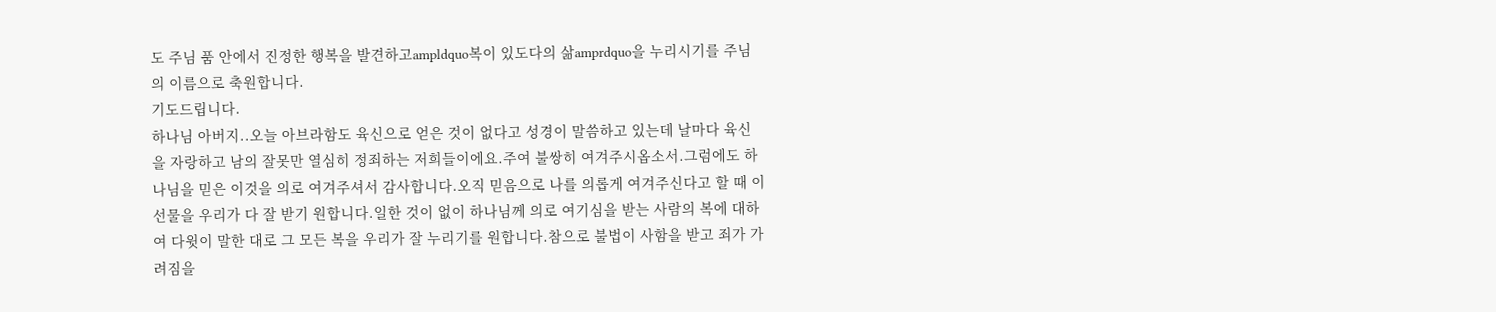도 주님 품 안에서 진정한 행복을 발견하고ampldquo복이 있도다의 삶amprdquo을 누리시기를 주님의 이름으로 축원합니다.
기도드립니다.
하나님 아버지..오늘 아브라함도 육신으로 얻은 것이 없다고 성경이 말씀하고 있는데 날마다 육신을 자랑하고 남의 잘못만 열심히 정죄하는 저희들이에요.주여 불쌍히 여겨주시옵소서.그럼에도 하나님을 믿은 이것을 의로 여겨주셔서 감사합니다.오직 믿음으로 나를 의롭게 여겨주신다고 할 때 이 선물을 우리가 다 잘 받기 원합니다.일한 것이 없이 하나님께 의로 여기심을 받는 사람의 복에 대하여 다윗이 말한 대로 그 모든 복을 우리가 잘 누리기를 원합니다.참으로 불법이 사함을 받고 죄가 가려짐을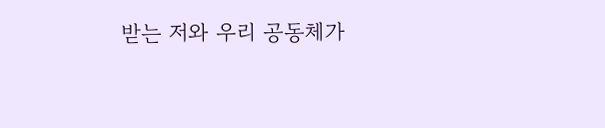받는 저와 우리 공동체가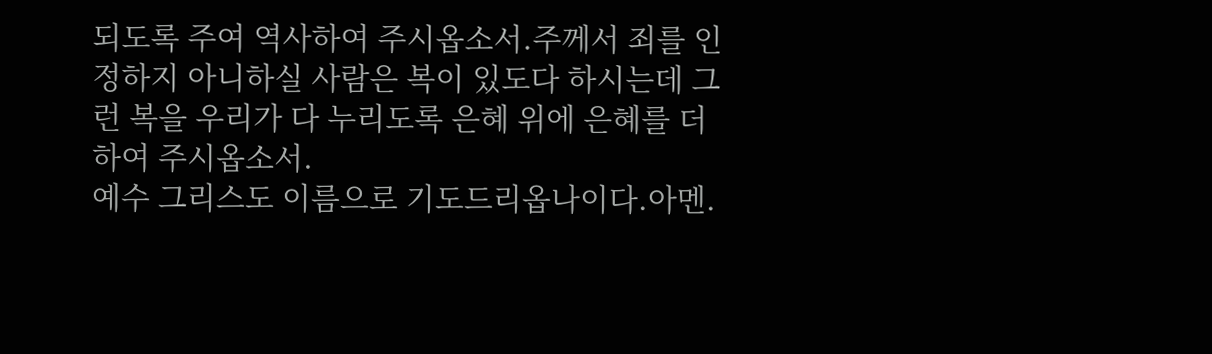되도록 주여 역사하여 주시옵소서.주께서 죄를 인정하지 아니하실 사람은 복이 있도다 하시는데 그런 복을 우리가 다 누리도록 은혜 위에 은혜를 더하여 주시옵소서.
예수 그리스도 이름으로 기도드리옵나이다.아멘.